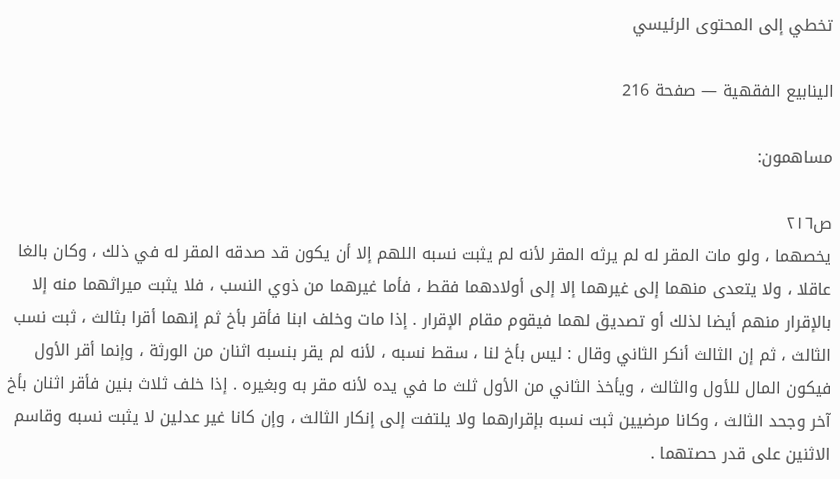تخطي إلى المحتوى الرئيسي

الينابيع الفقهية — صفحة 216

مساهمون:

ص٢١٦
يخصهما ، ولو مات المقر له لم يرثه المقر لأنه لم يثبت نسبه اللهم إلا أن يكون قد صدقه المقر له في ذلك ، وكان بالغا عاقلا ، ولا يتعدى منهما إلى غيرهما إلا إلى أولادهما فقط ، فأما غيرهما من ذوي النسب ، فلا يثبت ميراثهما منه إلا بالإقرار منهم أيضا لذلك أو تصديق لهما فيقوم مقام الإقرار . إذا مات وخلف ابنا فأقر بأخ ثم إنهما أقرا بثالث ، ثبت نسب الثالث ، ثم إن الثالث أنكر الثاني وقال : ليس بأخ لنا ، سقط نسبه ، لأنه لم يقر بنسبه اثنان من الورثة ، وإنما أقر الأول فيكون المال للأول والثالث ، ويأخذ الثاني من الأول ثلث ما في يده لأنه مقر به وبغيره . إذا خلف ثلاث بنين فأقر اثنان بأخ آخر وجحد الثالث ، وكانا مرضيين ثبت نسبه بإقرارهما ولا يلتفت إلى إنكار الثالث ، وإن كانا غير عدلين لا يثبت نسبه وقاسم الاثنين على قدر حصتهما .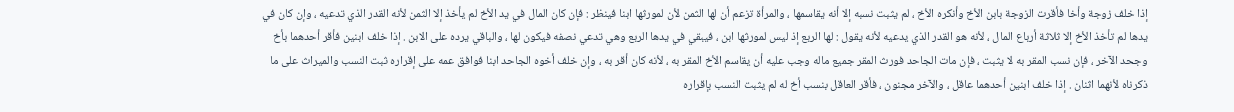إذا خلف زوجة وأخا فأقرت الزوجة بابن الأخ وأنكره الأخ ، لم يثبت نسبه إلا أنه يقاسمها ، والمرأة تزعم أن لها الثمن لأن لمورثها ابنا فينظر : فإن كان المال في يد الأخ لم يأخذ إلا الثمن لأنه القدر الذي تدعيه ، وإن كان في يدها لم تأخذ الأخ إلا ثلاثة أرباع المال ، لأنه هو القدر الذي يدعيه لأنه يقول : لها الربع إذ ليس لمورثها ابن ، فيبقي في يدها الربع وهي تدعي نصفه فيكون لها ، والباقي يرده على الابن . إذا خلف ابنين فأقر أحدهما بأخ وجحد الآخر ، فإن نسب المقر به لا يثبت ، فإن مات الجاحد فورث المقر جميع ماله وجب عليه أن يقاسم الأخ المقر به ، لأنه كان أقر به ، وإن خلف أخوه الجاحد ابنا فوافق عمه على إقراره ثبت النسب والميراث على ما ذكرناه لأنهما اثنان . إذا خلف ابنين أحدهما عاقل ، والآخر مجنون ، فأقر العاقل بنسب أخ له لم يثبت النسب بإقراره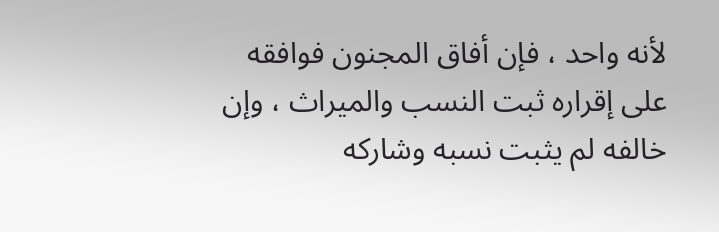لأنه واحد ، فإن أفاق المجنون فوافقه على إقراره ثبت النسب والميراث ، وإن خالفه لم يثبت نسبه وشاركه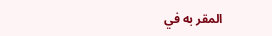المقر به في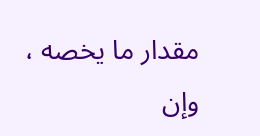مقدار ما يخصه ، وإن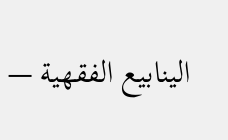الينابيع الفقهية —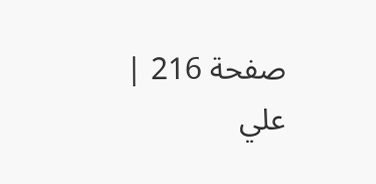صفحة 216 | علي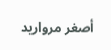أصغر مرواريد